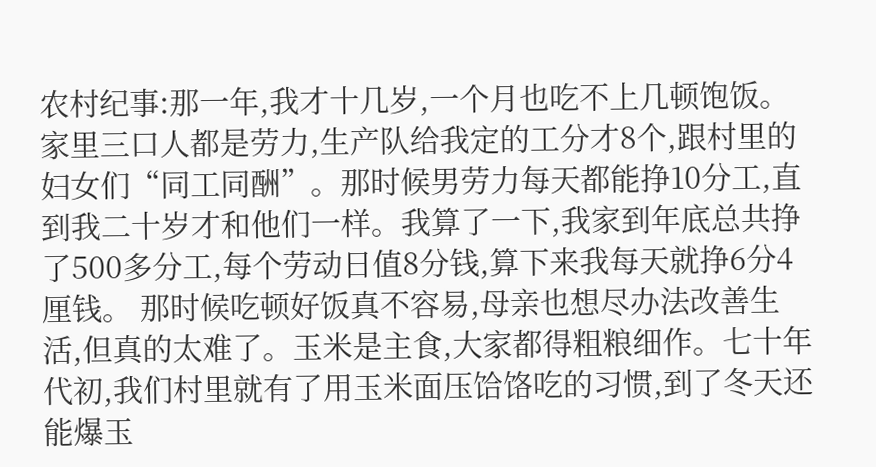农村纪事:那一年,我才十几岁,一个月也吃不上几顿饱饭。家里三口人都是劳力,生产队给我定的工分才8个,跟村里的妇女们“同工同酬”。那时候男劳力每天都能挣10分工,直到我二十岁才和他们一样。我算了一下,我家到年底总共挣了500多分工,每个劳动日值8分钱,算下来我每天就挣6分4厘钱。 那时候吃顿好饭真不容易,母亲也想尽办法改善生活,但真的太难了。玉米是主食,大家都得粗粮细作。七十年代初,我们村里就有了用玉米面压饸饹吃的习惯,到了冬天还能爆玉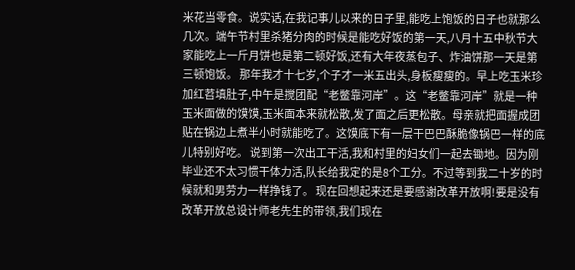米花当零食。说实话,在我记事儿以来的日子里,能吃上饱饭的日子也就那么几次。端午节村里杀猪分肉的时候是能吃好饭的第一天,八月十五中秋节大家能吃上一斤月饼也是第二顿好饭,还有大年夜蒸包子、炸油饼那一天是第三顿饱饭。 那年我才十七岁,个子才一米五出头,身板瘦瘦的。早上吃玉米珍加红苕填肚子,中午是搅团配“老鳖靠河岸”。这“老鳖靠河岸”就是一种玉米面做的馍馍,玉米面本来就松散,发了面之后更松散。母亲就把面握成团贴在锅边上煮半小时就能吃了。这馍底下有一层干巴巴酥脆像锅巴一样的底儿特别好吃。 说到第一次出工干活,我和村里的妇女们一起去锄地。因为刚毕业还不太习惯干体力活,队长给我定的是8个工分。不过等到我二十岁的时候就和男劳力一样挣钱了。 现在回想起来还是要感谢改革开放啊!要是没有改革开放总设计师老先生的带领,我们现在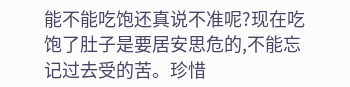能不能吃饱还真说不准呢?现在吃饱了肚子是要居安思危的,不能忘记过去受的苦。珍惜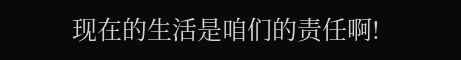现在的生活是咱们的责任啊!